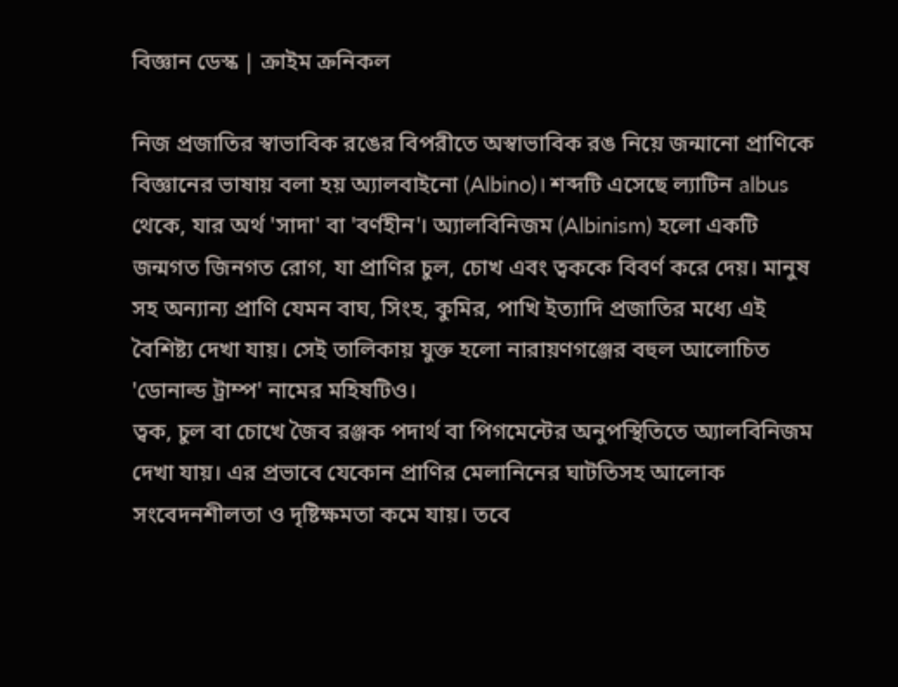বিজ্ঞান ডেস্ক | ক্রাইম ক্রনিকল

নিজ প্রজাতির স্বাভাবিক রঙের বিপরীতে অস্বাভাবিক রঙ নিয়ে জন্মানো প্রাণিকে বিজ্ঞানের ভাষায় বলা হয় অ্যালবাইনো (Albino)। শব্দটি এসেছে ল্যাটিন albus থেকে, যার অর্থ 'সাদা' বা 'বর্ণহীন'। অ্যালবিনিজম (Albinism) হলো একটি জন্মগত জিনগত রোগ, যা প্রাণির চুল, চোখ এবং ত্বককে বিবর্ণ করে দেয়। মানুষ সহ অন্যান্য প্রাণি যেমন বাঘ, সিংহ, কুমির, পাখি ইত্যাদি প্রজাতির মধ্যে এই বৈশিষ্ট্য দেখা যায়। সেই তালিকায় যুক্ত হলো নারায়ণগঞ্জের বহুল আলোচিত 'ডোনাল্ড ট্রাম্প' নামের মহিষটিও।
ত্বক, চুল বা চোখে জৈব রঞ্জক পদার্থ বা পিগমেন্টের অনুপস্থিতিতে অ্যালবিনিজম দেখা যায়। এর প্রভাবে যেকোন প্রাণির মেলানিনের ঘাটতিসহ আলোক সংবেদনশীলতা ও দৃষ্টিক্ষমতা কমে যায়। তবে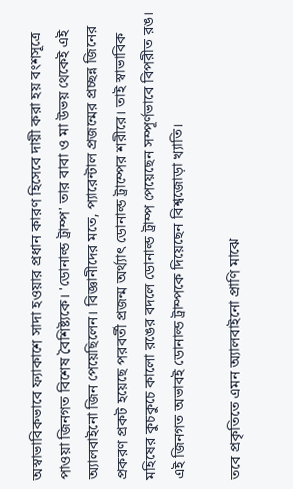অস্বাভাবিকভাবে ফ্যাকাশে সাদা হওয়ার প্রধান কারণ হিসেবে দায়ী করা হয় বংশসূত্রে পাওয়া জিনগত বিশেষ বৈশিষ্ট্যকে। 'ডোনাল্ড ট্রাম্প' তার বাবা ও মা উভয় থেকেই এই অ্যালবাইনো জিন পেয়েছিলেন। বিজ্ঞানীদের মতে, প্যারেন্টাল প্রজন্মের প্রচ্ছন্ন জিনের প্রকরণ প্রকট হয়েছে পরবর্তী প্রজন্ম অর্থ্যাৎ ডোনাল্ড ট্রাম্পের শরীরে। তাই স্বাভাবিক মহিষের কুচকুচে কালো রঙের বদলে ডোনাল্ড ট্রাম্প পেয়েছেন সম্পূর্ণভাবে বিপরীত রঙ। এই জিনগত অভাবই ডোনাল্ড ট্রাম্পকে দিয়েছেন বিশ্বজোড়া খ্যাতি।

তবে প্রকৃতিতে এমন অ্যালবাইনো প্রাণি মাঝে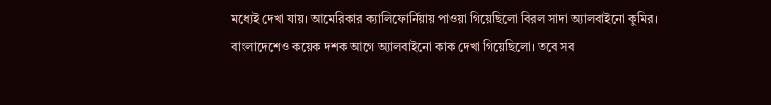মধ্যেই দেখা যায়। আমেরিকার ক্যালিফোর্নিয়ায় পাওয়া গিয়েছিলো বিরল সাদা অ্যালবাইনো কুমির। বাংলাদেশেও কয়েক দশক আগে অ্যালবাইনো কাক দেখা গিয়েছিলো। তবে সব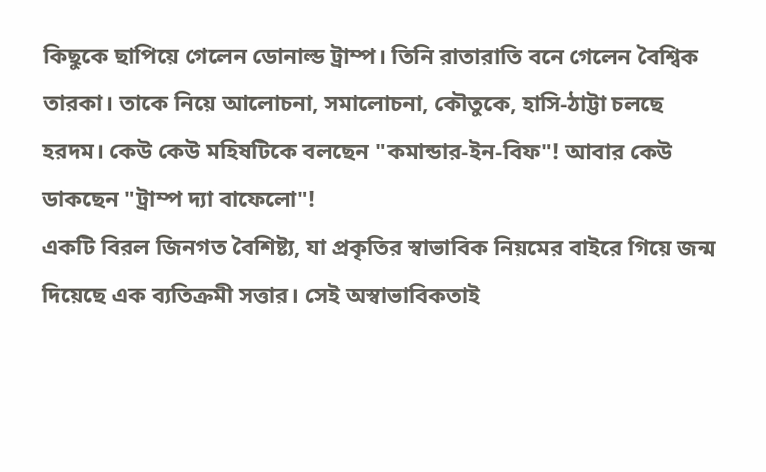কিছুকে ছাপিয়ে গেলেন ডোনাল্ড ট্রাম্প। তিনি রাতারাতি বনে গেলেন বৈশ্বিক তারকা। তাকে নিয়ে আলোচনা, সমালোচনা, কৌতুকে, হাসি-ঠাট্টা চলছে হরদম। কেউ কেউ মহিষটিকে বলছেন "কমান্ডার-ইন-বিফ"! আবার কেউ ডাকছেন "ট্রাম্প দ্যা বাফেলো"!
একটি বিরল জিনগত বৈশিষ্ট্য, যা প্রকৃতির স্বাভাবিক নিয়মের বাইরে গিয়ে জন্ম দিয়েছে এক ব্যতিক্রমী সত্তার। সেই অস্বাভাবিকতাই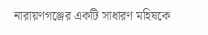নারায়ণগঞ্জের একটি সাধারণ মহিষকে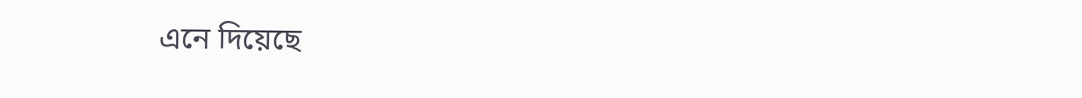এনে দিয়েছে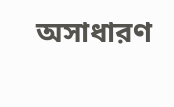অসাধারণ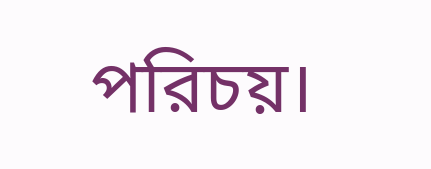পরিচয়।